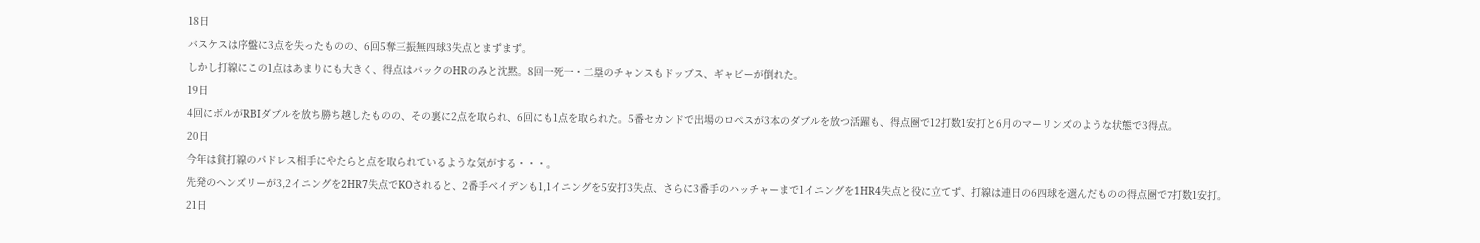18日
バスケスは序盤に3点を失ったものの、6回5奪三振無四球3失点とまずまず。
しかし打線にこの1点はあまりにも大きく、得点はバックのHRのみと沈黙。8回一死一・二塁のチャンスもドッブス、ギャビーが倒れた。
19日
4回にボルがRBIダブルを放ち勝ち越したものの、その裏に2点を取られ、6回にも1点を取られた。5番セカンドで出場のロペスが3本のダブルを放つ活躍も、得点圏で12打数1安打と6月のマーリンズのような状態で3得点。
20日
今年は貧打線のパドレス相手にやたらと点を取られているような気がする・・・。
先発のヘンズリーが3,2イニングを2HR7失点でKOされると、2番手ベイデンも1,1イニングを5安打3失点、さらに3番手のハッチャーまで1イニングを1HR4失点と役に立てず、打線は連日の6四球を選んだものの得点圏で7打数1安打。
21日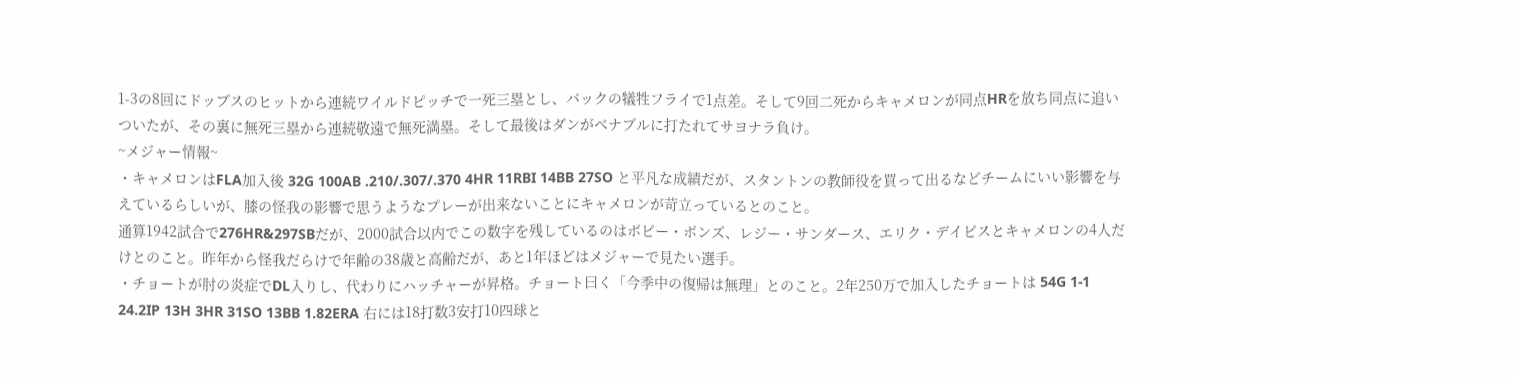1-3の8回にドッブスのヒットから連続ワイルドピッチで一死三塁とし、バックの犠牲フライで1点差。そして9回二死からキャメロンが同点HRを放ち同点に追いついたが、その裏に無死三塁から連続敬遠で無死満塁。そして最後はダンがベナブルに打たれてサヨナラ負け。
~メジャー情報~
・キャメロンはFLA加入後 32G 100AB .210/.307/.370 4HR 11RBI 14BB 27SO と平凡な成績だが、スタントンの教師役を買って出るなどチームにいい影響を与えているらしいが、膝の怪我の影響で思うようなプレーが出来ないことにキャメロンが苛立っているとのこと。
通算1942試合で276HR&297SBだが、2000試合以内でこの数字を残しているのはボビー・ボンズ、レジー・サンダース、エリク・デイビスとキャメロンの4人だけとのこと。昨年から怪我だらけで年齢の38歳と高齢だが、あと1年ほどはメジャーで見たい選手。
・チョートが肘の炎症でDL入りし、代わりにハッチャーが昇格。チョート曰く「今季中の復帰は無理」とのこと。2年250万で加入したチョートは 54G 1-1 24.2IP 13H 3HR 31SO 13BB 1.82ERA 右には18打数3安打10四球と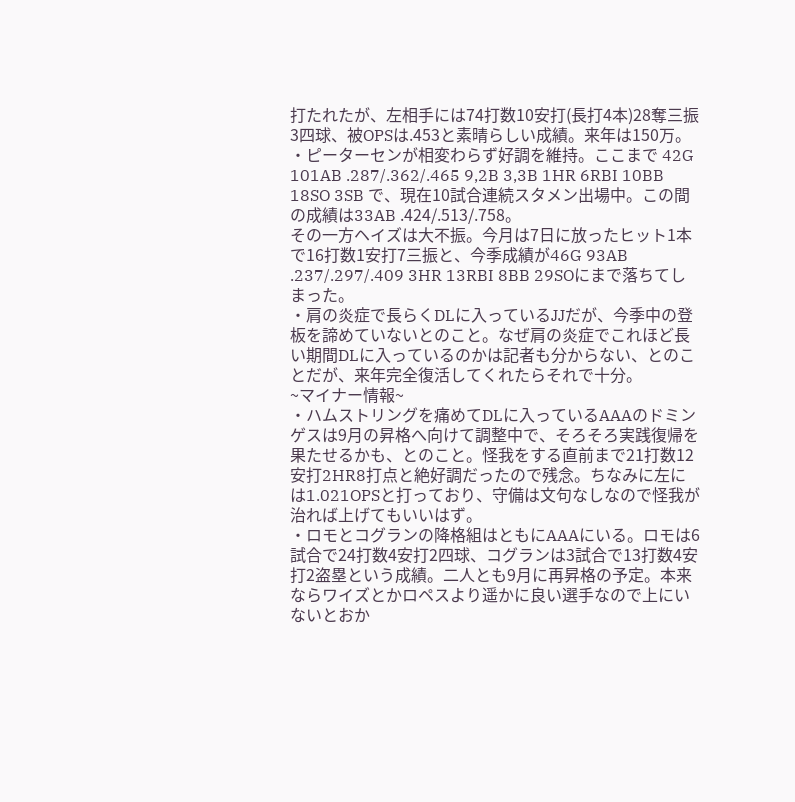打たれたが、左相手には74打数10安打(長打4本)28奪三振3四球、被OPSは.453と素晴らしい成績。来年は150万。
・ピーターセンが相変わらず好調を維持。ここまで 42G 101AB .287/.362/.465 9,2B 3,3B 1HR 6RBI 10BB 18SO 3SB で、現在10試合連続スタメン出場中。この間の成績は33AB .424/.513/.758。
その一方ヘイズは大不振。今月は7日に放ったヒット1本で16打数1安打7三振と、今季成績が46G 93AB .237/.297/.409 3HR 13RBI 8BB 29SOにまで落ちてしまった。
・肩の炎症で長らくDLに入っているJJだが、今季中の登板を諦めていないとのこと。なぜ肩の炎症でこれほど長い期間DLに入っているのかは記者も分からない、とのことだが、来年完全復活してくれたらそれで十分。
~マイナー情報~
・ハムストリングを痛めてDLに入っているAAAのドミンゲスは9月の昇格へ向けて調整中で、そろそろ実践復帰を果たせるかも、とのこと。怪我をする直前まで21打数12安打2HR8打点と絶好調だったので残念。ちなみに左には1.021OPSと打っており、守備は文句なしなので怪我が治れば上げてもいいはず。
・ロモとコグランの降格組はともにAAAにいる。ロモは6試合で24打数4安打2四球、コグランは3試合で13打数4安打2盗塁という成績。二人とも9月に再昇格の予定。本来ならワイズとかロペスより遥かに良い選手なので上にいないとおか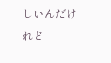しいんだけれど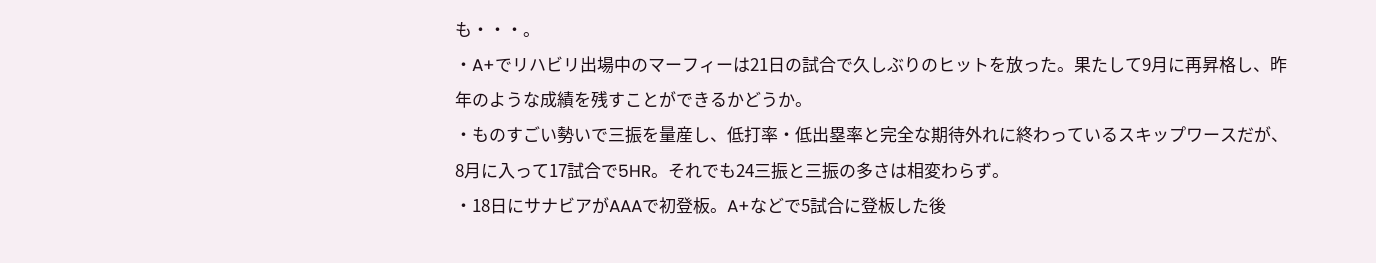も・・・。
・A+でリハビリ出場中のマーフィーは21日の試合で久しぶりのヒットを放った。果たして9月に再昇格し、昨年のような成績を残すことができるかどうか。
・ものすごい勢いで三振を量産し、低打率・低出塁率と完全な期待外れに終わっているスキップワースだが、8月に入って17試合で5HR。それでも24三振と三振の多さは相変わらず。
・18日にサナビアがAAAで初登板。A+などで5試合に登板した後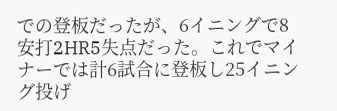での登板だったが、6イニングで8安打2HR5失点だった。これでマイナーでは計6試合に登板し25イニング投げ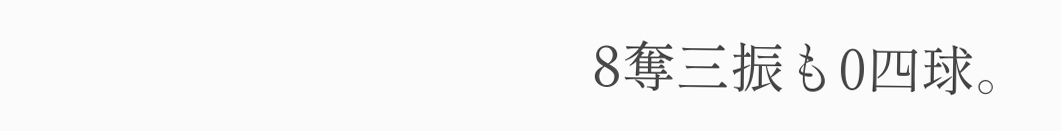8奪三振も0四球。